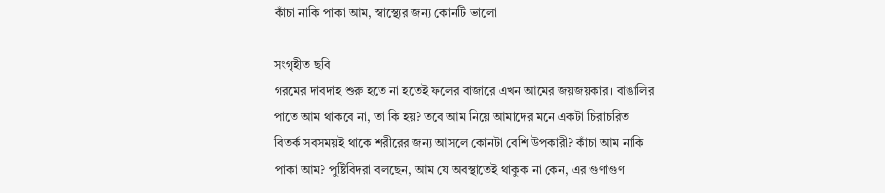কাঁচা নাকি পাকা আম, স্বাস্থ্যের জন্য কোনটি ভালো

সংগৃহীত ছবি
গরমের দাবদাহ শুরু হতে না হতেই ফলের বাজারে এখন আমের জয়জয়কার। বাঙালির পাতে আম থাকবে না, তা কি হয়? তবে আম নিয়ে আমাদের মনে একটা চিরাচরিত বিতর্ক সবসময়ই থাকে শরীরের জন্য আসলে কোনটা বেশি উপকারী? কাঁচা আম নাকি পাকা আম? পুষ্টিবিদরা বলছেন, আম যে অবস্থাতেই থাকুক না কেন, এর গুণাগুণ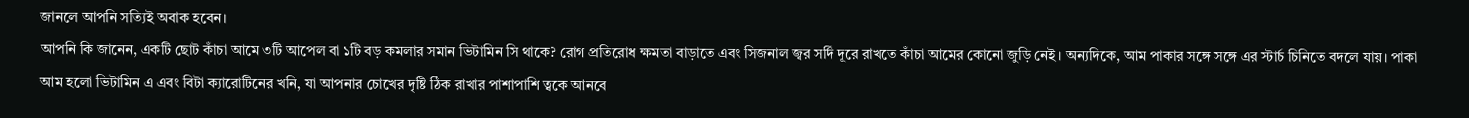জানলে আপনি সত্যিই অবাক হবেন।
আপনি কি জানেন, একটি ছোট কাঁচা আমে ৩টি আপেল বা ১টি বড় কমলার সমান ভিটামিন সি থাকে? রোগ প্রতিরোধ ক্ষমতা বাড়াতে এবং সিজনাল জ্বর সর্দি দূরে রাখতে কাঁচা আমের কোনো জুড়ি নেই। অন্যদিকে, আম পাকার সঙ্গে সঙ্গে এর স্টার্চ চিনিতে বদলে যায়। পাকা আম হলো ভিটামিন এ এবং বিটা ক্যারোটিনের খনি, যা আপনার চোখের দৃষ্টি ঠিক রাখার পাশাপাশি ত্বকে আনবে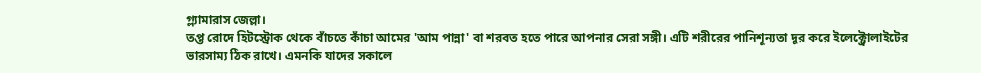গ্ল্যামারাস জেল্লা।
তপ্ত রোদে হিটস্ট্রোক থেকে বাঁচতে কাঁচা আমের 'আম পান্না' বা শরবত হতে পারে আপনার সেরা সঙ্গী। এটি শরীরের পানিশূন্যতা দূর করে ইলেক্ট্রোলাইটের ভারসাম্য ঠিক রাখে। এমনকি যাদের সকালে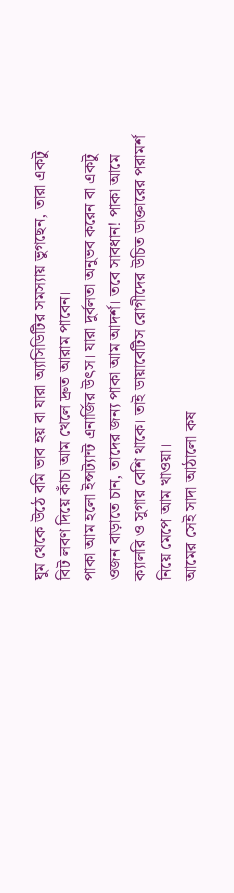ঘুম থেকে উঠে বমি ভাব হয় বা যারা অ্যাসিডিটির সমস্যায় ভুগছেন, তারা একটু বিট লবণ দিয়ে কাঁচা আম খেলে দ্রুত আরাম পাবেন।
পাকা আম হলো ইন্সট্যান্ট এনার্জির উৎস। যারা দুর্বলতা অনুভব করেন বা একটু ওজন বাড়াতে চান, তাদের জন্য পাকা আম আদর্শ। তবে সাবধান! পাকা আমে ক্যালরি ও সুগার বেশি থাকে। তাই ডায়াবেটিস রোগীদের উচিত ডাক্তারের পরামর্শ নিয়ে মেপে আম খাওয়া।
আমের সেই সাদা আঠালো কষ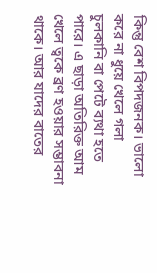কিন্তু বেশ বিপদজনক। ভালো করে না ধুয়ে খেলে গলা চুলকানি বা পেটে ব্যথা হতে পারে। এ ছাড়া অতিরিক্ত আম খেলে ত্বকে ব্রণ হওয়ার সম্ভাবনা থাকে। আর যাদের বাতের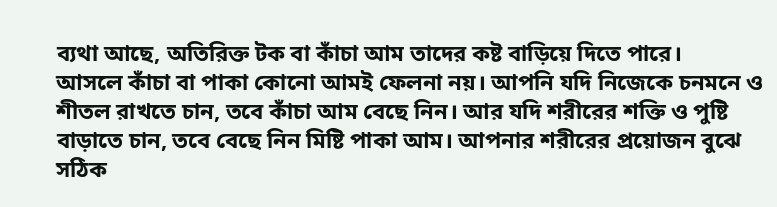ব্যথা আছে, অতিরিক্ত টক বা কাঁচা আম তাদের কষ্ট বাড়িয়ে দিতে পারে।
আসলে কাঁচা বা পাকা কোনো আমই ফেলনা নয়। আপনি যদি নিজেকে চনমনে ও শীতল রাখতে চান, তবে কাঁচা আম বেছে নিন। আর যদি শরীরের শক্তি ও পুষ্টি বাড়াতে চান, তবে বেছে নিন মিষ্টি পাকা আম। আপনার শরীরের প্রয়োজন বুঝে সঠিক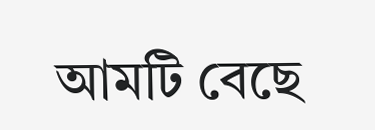আমটি বেছে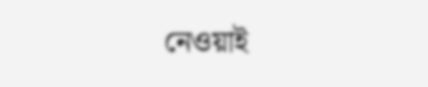নেওয়াই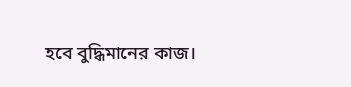হবে বুদ্ধিমানের কাজ।